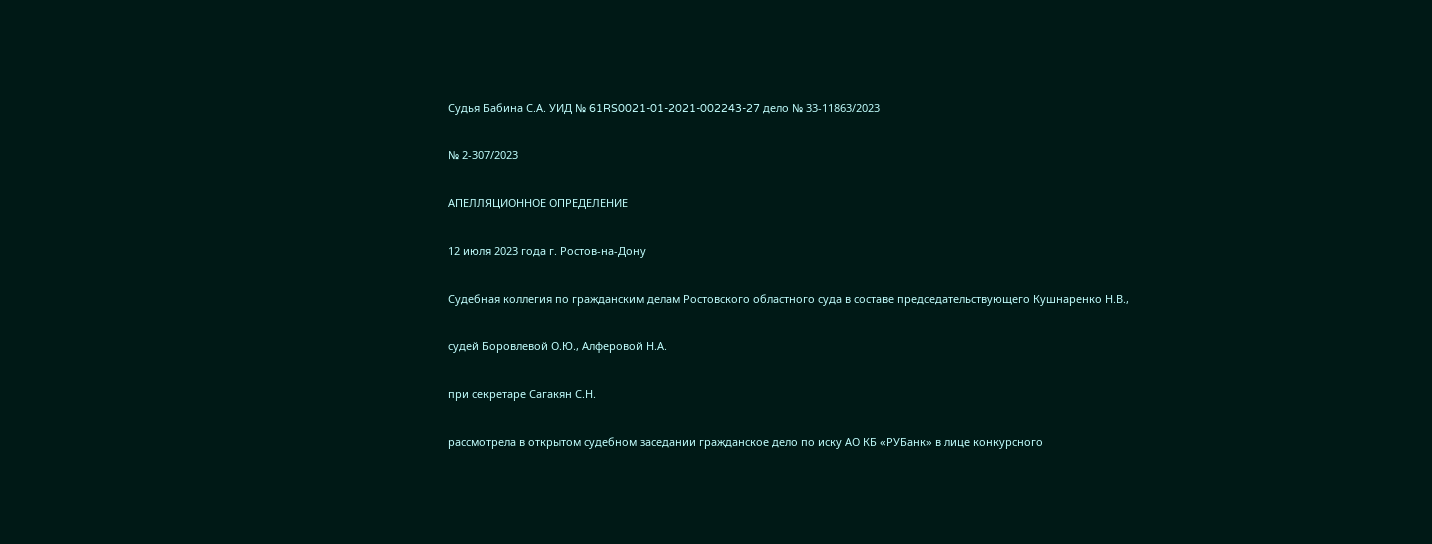Судья Бабина С.А. УИД № 61RS0021-01-2021-002243-27 дело № 33-11863/2023

№ 2-307/2023

АПЕЛЛЯЦИОННОЕ ОПРЕДЕЛЕНИЕ

12 июля 2023 года г. Ростов-на-Дону

Судебная коллегия по гражданским делам Ростовского областного суда в составе председательствующего Кушнаренко Н.В.,

судей Боровлевой О.Ю., Алферовой Н.А.

при секретаре Сагакян С.Н.

рассмотрела в открытом судебном заседании гражданское дело по иску АО КБ «РУБанк» в лице конкурсного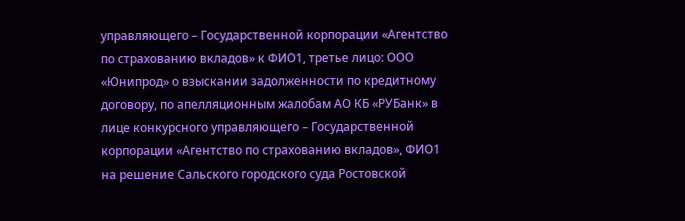управляющего – Государственной корпорации «Агентство по страхованию вкладов» к ФИО1, третье лицо: ООО «Юнипрод» о взыскании задолженности по кредитному договору, по апелляционным жалобам АО КБ «РУБанк» в лице конкурсного управляющего – Государственной корпорации «Агентство по страхованию вкладов», ФИО1 на решение Сальского городского суда Ростовской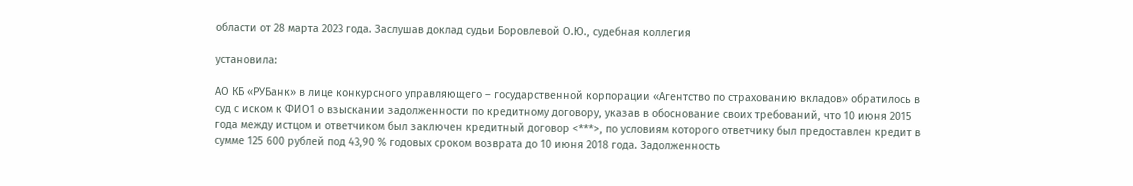области от 28 марта 2023 года. Заслушав доклад судьи Боровлевой О.Ю., судебная коллегия

установила:

АО КБ «РУБанк» в лице конкурсного управляющего – государственной корпорации «Агентство по страхованию вкладов» обратилось в суд с иском к ФИО1 о взыскании задолженности по кредитному договору, указав в обоснование своих требований, что 10 июня 2015 года между истцом и ответчиком был заключен кредитный договор <***>, по условиям которого ответчику был предоставлен кредит в сумме 125 600 рублей под 43,90 % годовых сроком возврата до 10 июня 2018 года. Задолженность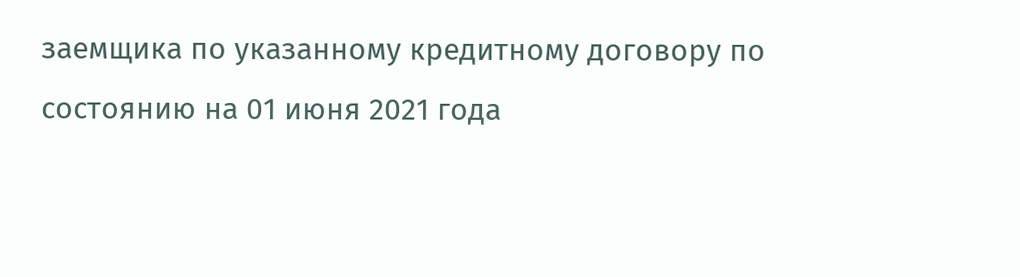заемщика по указанному кредитному договору по состоянию на 01 июня 2021 года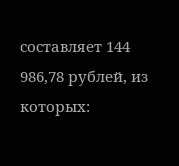составляет 144 986,78 рублей, из которых: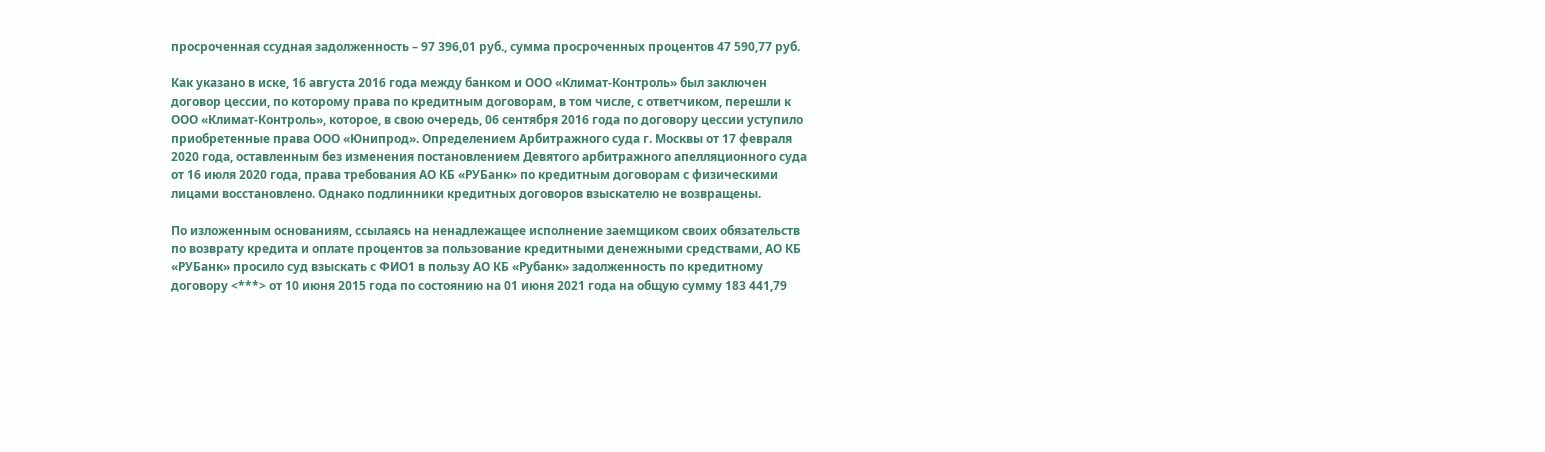просроченная ссудная задолженность – 97 396,01 руб., сумма просроченных процентов 47 590,77 руб.

Как указано в иске, 16 августа 2016 года между банком и ООО «Климат-Контроль» был заключен договор цессии, по которому права по кредитным договорам, в том числе, с ответчиком, перешли к ООО «Климат-Контроль», которое, в свою очередь, 06 сентября 2016 года по договору цессии уступило приобретенные права ООО «Юнипрод». Определением Арбитражного суда г. Москвы от 17 февраля 2020 года, оставленным без изменения постановлением Девятого арбитражного апелляционного суда от 16 июля 2020 года, права требования АО КБ «РУБанк» по кредитным договорам с физическими лицами восстановлено. Однако подлинники кредитных договоров взыскателю не возвращены.

По изложенным основаниям, ссылаясь на ненадлежащее исполнение заемщиком своих обязательств по возврату кредита и оплате процентов за пользование кредитными денежными средствами, АО КБ «РУБанк» просило суд взыскать с ФИО1 в пользу АО КБ «Рубанк» задолженность по кредитному договору <***> от 10 июня 2015 года по состоянию на 01 июня 2021 года на общую сумму 183 441,79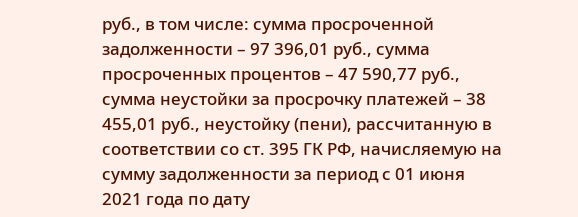руб., в том числе: сумма просроченной задолженности – 97 396,01 руб., сумма просроченных процентов – 47 590,77 руб., сумма неустойки за просрочку платежей – 38 455,01 руб., неустойку (пени), рассчитанную в соответствии со ст. 395 ГК РФ, начисляемую на сумму задолженности за период с 01 июня 2021 года по дату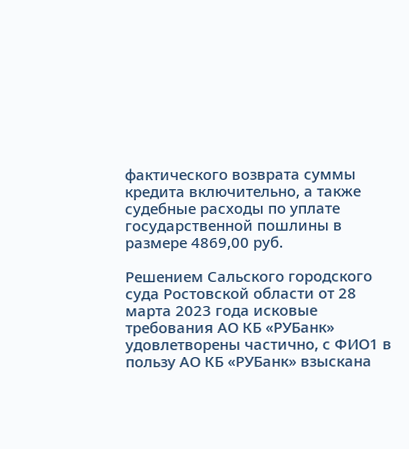фактического возврата суммы кредита включительно, а также судебные расходы по уплате государственной пошлины в размере 4869,00 руб.

Решением Сальского городского суда Ростовской области от 28 марта 2023 года исковые требования АО КБ «РУБанк» удовлетворены частично, с ФИО1 в пользу АО КБ «РУБанк» взыскана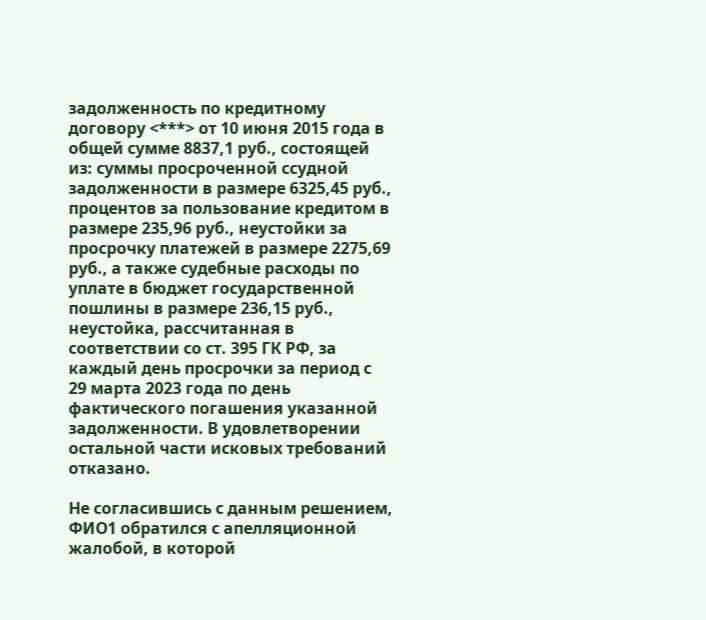задолженность по кредитному договору <***> от 10 июня 2015 года в общей сумме 8837,1 руб., состоящей из: суммы просроченной ссудной задолженности в размере 6325,45 руб., процентов за пользование кредитом в размере 235,96 руб., неустойки за просрочку платежей в размере 2275,69 руб., а также судебные расходы по уплате в бюджет государственной пошлины в размере 236,15 руб., неустойка, рассчитанная в соответствии со ст. 395 ГК РФ, за каждый день просрочки за период с 29 марта 2023 года по день фактического погашения указанной задолженности. В удовлетворении остальной части исковых требований отказано.

Не согласившись с данным решением, ФИО1 обратился с апелляционной жалобой, в которой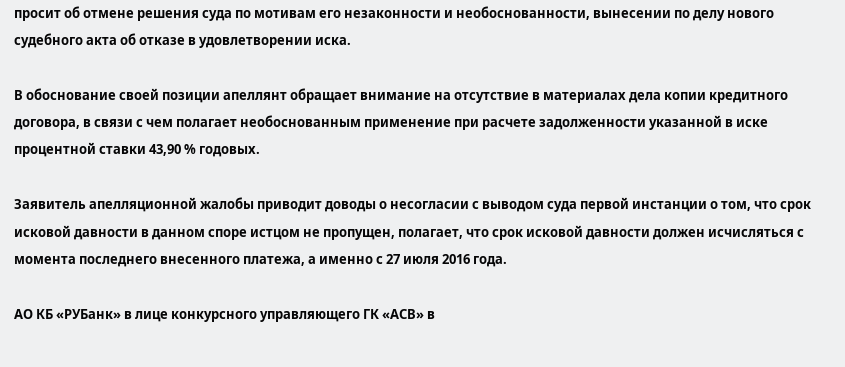просит об отмене решения суда по мотивам его незаконности и необоснованности, вынесении по делу нового судебного акта об отказе в удовлетворении иска.

В обоснование своей позиции апеллянт обращает внимание на отсутствие в материалах дела копии кредитного договора, в связи с чем полагает необоснованным применение при расчете задолженности указанной в иске процентной ставки 43,90 % годовых.

Заявитель апелляционной жалобы приводит доводы о несогласии с выводом суда первой инстанции о том, что срок исковой давности в данном споре истцом не пропущен, полагает, что срок исковой давности должен исчисляться с момента последнего внесенного платежа, а именно с 27 июля 2016 года.

АО КБ «РУБанк» в лице конкурсного управляющего ГК «АСВ» в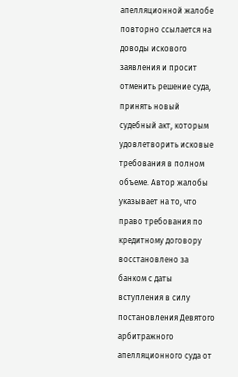апелляционной жалобе повторно ссылается на доводы искового заявления и просит отменить решение суда, принять новый судебный акт, которым удовлетворить исковые требования в полном объеме. Автор жалобы указывает на то, что право требования по кредитному договору восстановлено за банком с даты вступления в силу постановления Девятого арбитражного апелляционного суда от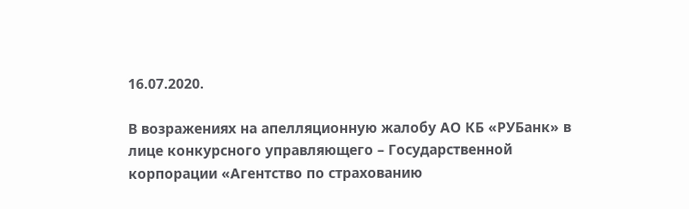16.07.2020.

В возражениях на апелляционную жалобу АО КБ «РУБанк» в лице конкурсного управляющего – Государственной корпорации «Агентство по страхованию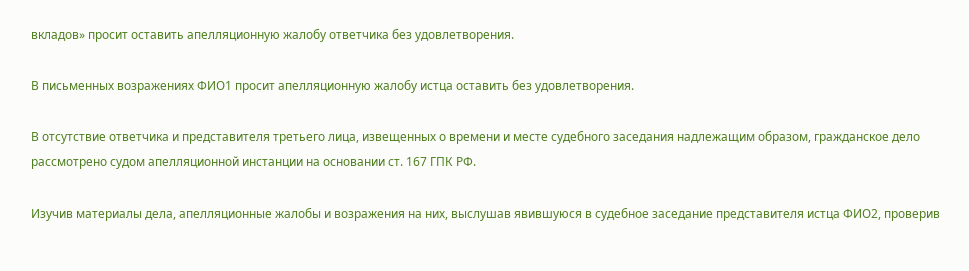вкладов» просит оставить апелляционную жалобу ответчика без удовлетворения.

В письменных возражениях ФИО1 просит апелляционную жалобу истца оставить без удовлетворения.

В отсутствие ответчика и представителя третьего лица, извещенных о времени и месте судебного заседания надлежащим образом, гражданское дело рассмотрено судом апелляционной инстанции на основании ст. 167 ГПК РФ.

Изучив материалы дела, апелляционные жалобы и возражения на них, выслушав явившуюся в судебное заседание представителя истца ФИО2, проверив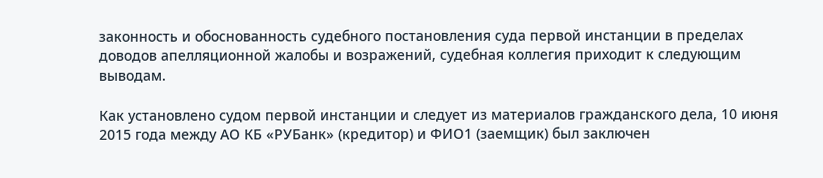законность и обоснованность судебного постановления суда первой инстанции в пределах доводов апелляционной жалобы и возражений, судебная коллегия приходит к следующим выводам.

Как установлено судом первой инстанции и следует из материалов гражданского дела, 10 июня 2015 года между АО КБ «РУБанк» (кредитор) и ФИО1 (заемщик) был заключен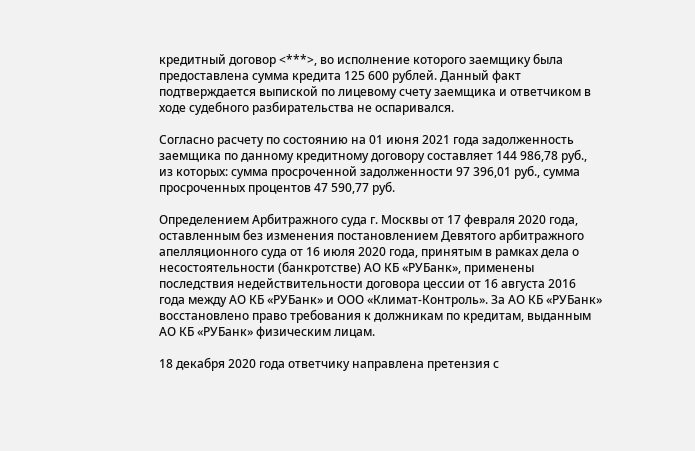кредитный договор <***>, во исполнение которого заемщику была предоставлена сумма кредита 125 600 рублей. Данный факт подтверждается выпиской по лицевому счету заемщика и ответчиком в ходе судебного разбирательства не оспаривался.

Согласно расчету по состоянию на 01 июня 2021 года задолженность заемщика по данному кредитному договору составляет 144 986,78 руб., из которых: сумма просроченной задолженности 97 396,01 руб., сумма просроченных процентов 47 590,77 руб.

Определением Арбитражного суда г. Москвы от 17 февраля 2020 года, оставленным без изменения постановлением Девятого арбитражного апелляционного суда от 16 июля 2020 года, принятым в рамках дела о несостоятельности (банкротстве) АО КБ «РУБанк», применены последствия недействительности договора цессии от 16 августа 2016 года между АО КБ «РУБанк» и ООО «Климат-Контроль». За АО КБ «РУБанк» восстановлено право требования к должникам по кредитам, выданным АО КБ «РУБанк» физическим лицам.

18 декабря 2020 года ответчику направлена претензия с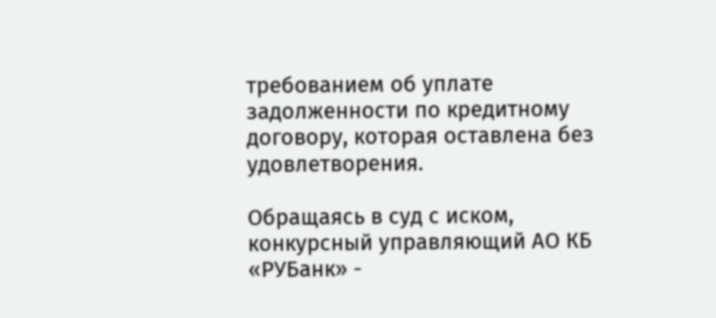требованием об уплате задолженности по кредитному договору, которая оставлена без удовлетворения.

Обращаясь в суд с иском, конкурсный управляющий АО КБ «РУБанк» -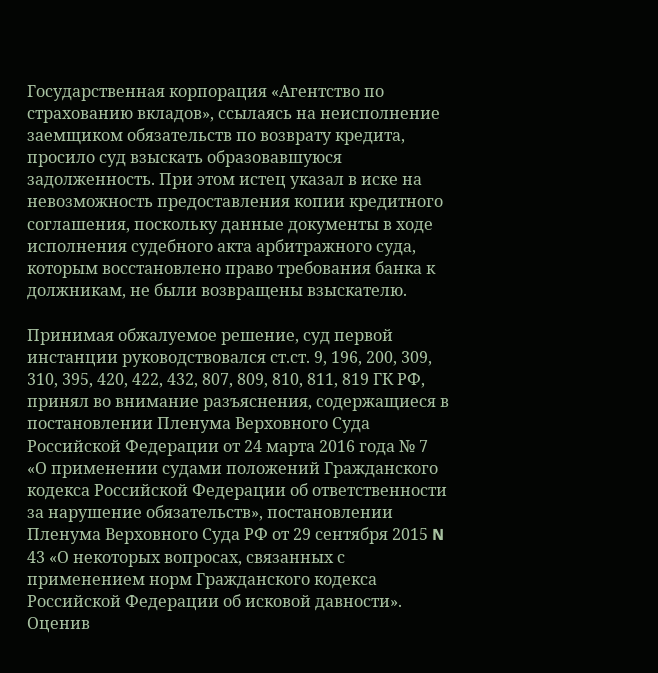Государственная корпорация «Агентство по страхованию вкладов», ссылаясь на неисполнение заемщиком обязательств по возврату кредита, просило суд взыскать образовавшуюся задолженность. При этом истец указал в иске на невозможность предоставления копии кредитного соглашения, поскольку данные документы в ходе исполнения судебного акта арбитражного суда, которым восстановлено право требования банка к должникам, не были возвращены взыскателю.

Принимая обжалуемое решение, суд первой инстанции руководствовался ст.ст. 9, 196, 200, 309, 310, 395, 420, 422, 432, 807, 809, 810, 811, 819 ГК РФ, принял во внимание разъяснения, содержащиеся в постановлении Пленума Верховного Суда Российской Федерации от 24 марта 2016 года № 7 «О применении судами положений Гражданского кодекса Российской Федерации об ответственности за нарушение обязательств», постановлении Пленума Верховного Суда РФ от 29 сентября 2015 N 43 «О некоторых вопросах, связанных с применением норм Гражданского кодекса Российской Федерации об исковой давности». Оценив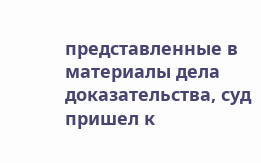представленные в материалы дела доказательства, суд пришел к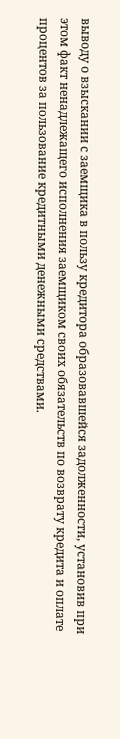выводу о взыскании с заемщика в пользу кредитора образовавшейся задолженности, установив при этом факт ненадлежащего исполнения заемщиком своих обязательств по возврату кредита и оплате процентов за пользование кредитными денежными средствами.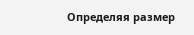Определяя размер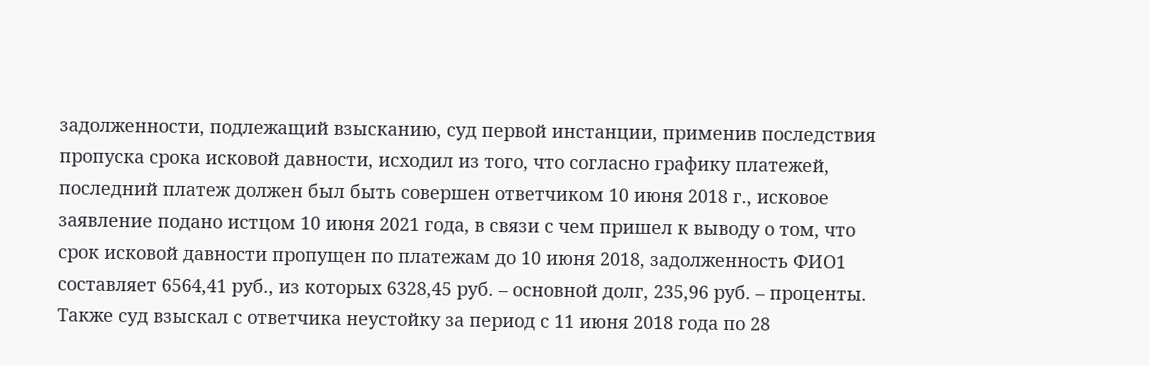задолженности, подлежащий взысканию, суд первой инстанции, применив последствия пропуска срока исковой давности, исходил из того, что согласно графику платежей, последний платеж должен был быть совершен ответчиком 10 июня 2018 г., исковое заявление подано истцом 10 июня 2021 года, в связи с чем пришел к выводу о том, что срок исковой давности пропущен по платежам до 10 июня 2018, задолженность ФИО1 составляет 6564,41 руб., из которых 6328,45 руб. – основной долг, 235,96 руб. – проценты. Также суд взыскал с ответчика неустойку за период с 11 июня 2018 года по 28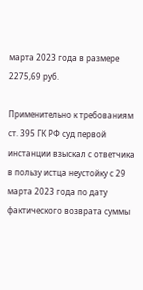марта 2023 года в размере 2275,69 руб.

Применительно к требованиям ст. 395 ГК РФ суд первой инстанции взыскал с ответчика в пользу истца неустойку с 29 марта 2023 года по дату фактического возврата суммы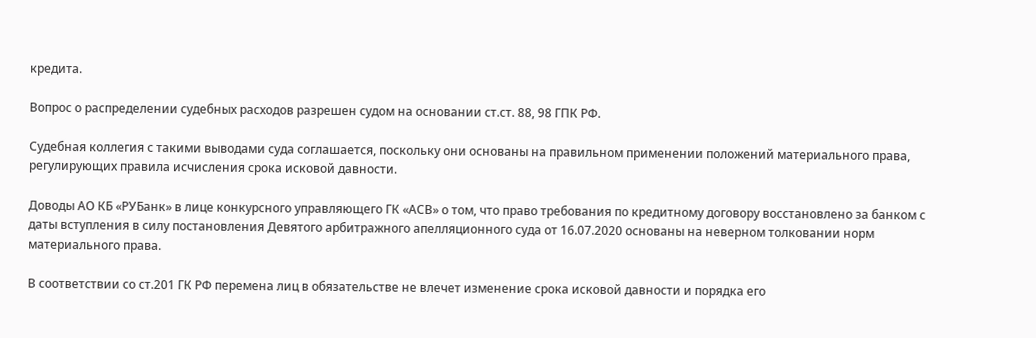кредита.

Вопрос о распределении судебных расходов разрешен судом на основании ст.ст. 88, 98 ГПК РФ.

Судебная коллегия с такими выводами суда соглашается, поскольку они основаны на правильном применении положений материального права, регулирующих правила исчисления срока исковой давности.

Доводы АО КБ «РУБанк» в лице конкурсного управляющего ГК «АСВ» о том, что право требования по кредитному договору восстановлено за банком с даты вступления в силу постановления Девятого арбитражного апелляционного суда от 16.07.2020 основаны на неверном толковании норм материального права.

В соответствии со ст.201 ГК РФ перемена лиц в обязательстве не влечет изменение срока исковой давности и порядка его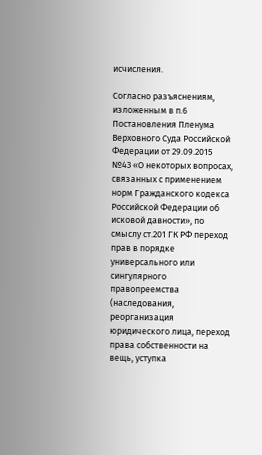исчисления.

Согласно разъяснениям, изложенным в п.6 Постановления Пленума Верховного Суда Российской Федерации от 29.09.2015 №43 «О некоторых вопросах, связанных с применением норм Гражданского кодекса Российской Федерации об исковой давности», по смыслу ст.201 ГК РФ переход прав в порядке универсального или сингулярного правопреемства (наследования, реорганизация юридического лица, переход права собственности на вещь, уступка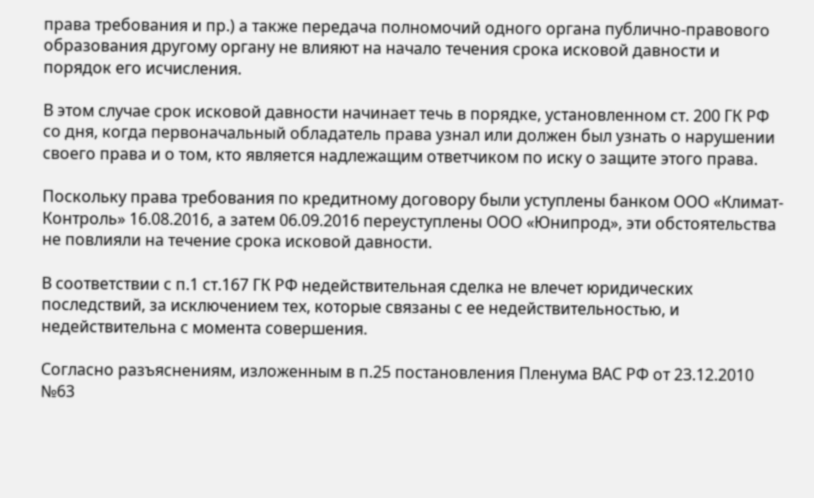права требования и пр.) а также передача полномочий одного органа публично-правового образования другому органу не влияют на начало течения срока исковой давности и порядок его исчисления.

В этом случае срок исковой давности начинает течь в порядке, установленном ст. 200 ГК РФ со дня, когда первоначальный обладатель права узнал или должен был узнать о нарушении своего права и о том, кто является надлежащим ответчиком по иску о защите этого права.

Поскольку права требования по кредитному договору были уступлены банком ООО «Климат-Контроль» 16.08.2016, а затем 06.09.2016 переуступлены ООО «Юнипрод», эти обстоятельства не повлияли на течение срока исковой давности.

В соответствии с п.1 ст.167 ГК РФ недействительная сделка не влечет юридических последствий, за исключением тех, которые связаны с ее недействительностью, и недействительна с момента совершения.

Согласно разъяснениям, изложенным в п.25 постановления Пленума ВАС РФ от 23.12.2010 №63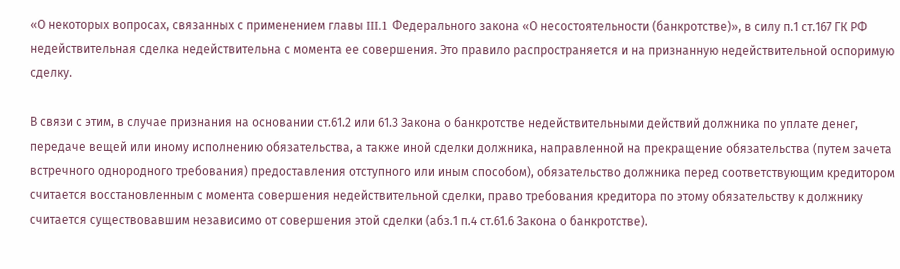«О некоторых вопросах, связанных с применением главы III.1 Федерального закона «О несостоятельности (банкротстве)», в силу п.1 ст.167 ГК РФ недействительная сделка недействительна с момента ее совершения. Это правило распространяется и на признанную недействительной оспоримую сделку.

В связи с этим, в случае признания на основании ст.61.2 или 61.3 Закона о банкротстве недействительными действий должника по уплате денег, передаче вещей или иному исполнению обязательства, а также иной сделки должника, направленной на прекращение обязательства (путем зачета встречного однородного требования) предоставления отступного или иным способом), обязательство должника перед соответствующим кредитором считается восстановленным с момента совершения недействительной сделки, право требования кредитора по этому обязательству к должнику считается существовавшим независимо от совершения этой сделки (абз.1 п.4 ст.61.6 Закона о банкротстве).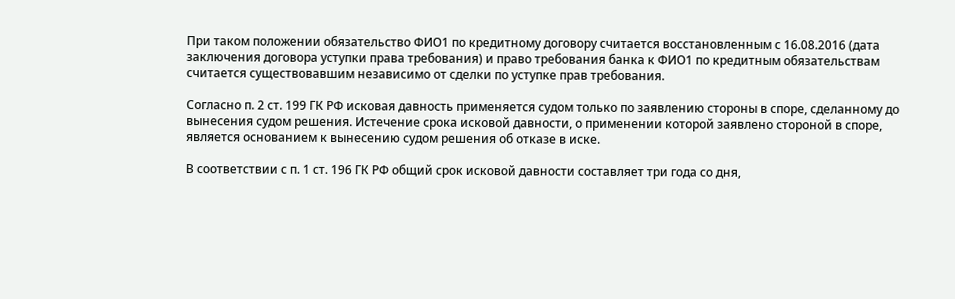При таком положении обязательство ФИО1 по кредитному договору считается восстановленным с 16.08.2016 (дата заключения договора уступки права требования) и право требования банка к ФИО1 по кредитным обязательствам считается существовавшим независимо от сделки по уступке прав требования.

Согласно п. 2 ст. 199 ГК РФ исковая давность применяется судом только по заявлению стороны в споре, сделанному до вынесения судом решения. Истечение срока исковой давности, о применении которой заявлено стороной в споре, является основанием к вынесению судом решения об отказе в иске.

В соответствии с п. 1 ст. 196 ГК РФ общий срок исковой давности составляет три года со дня,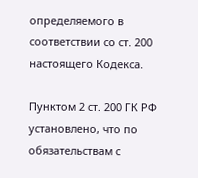определяемого в соответствии со ст. 200 настоящего Кодекса.

Пунктом 2 ст. 200 ГК РФ установлено, что по обязательствам с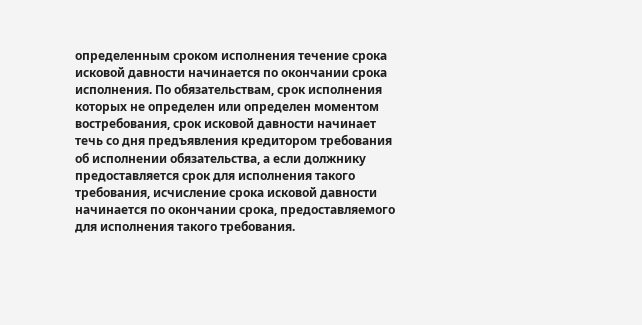определенным сроком исполнения течение срока исковой давности начинается по окончании срока исполнения. По обязательствам, срок исполнения которых не определен или определен моментом востребования, срок исковой давности начинает течь со дня предъявления кредитором требования об исполнении обязательства, а если должнику предоставляется срок для исполнения такого требования, исчисление срока исковой давности начинается по окончании срока, предоставляемого для исполнения такого требования.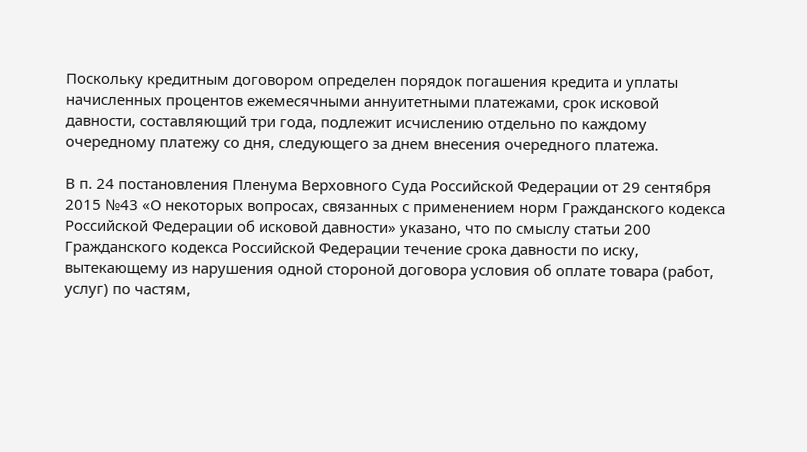Поскольку кредитным договором определен порядок погашения кредита и уплаты начисленных процентов ежемесячными аннуитетными платежами, срок исковой давности, составляющий три года, подлежит исчислению отдельно по каждому очередному платежу со дня, следующего за днем внесения очередного платежа.

В п. 24 постановления Пленума Верховного Суда Российской Федерации от 29 сентября 2015 №43 «О некоторых вопросах, связанных с применением норм Гражданского кодекса Российской Федерации об исковой давности» указано, что по смыслу статьи 200 Гражданского кодекса Российской Федерации течение срока давности по иску, вытекающему из нарушения одной стороной договора условия об оплате товара (работ, услуг) по частям,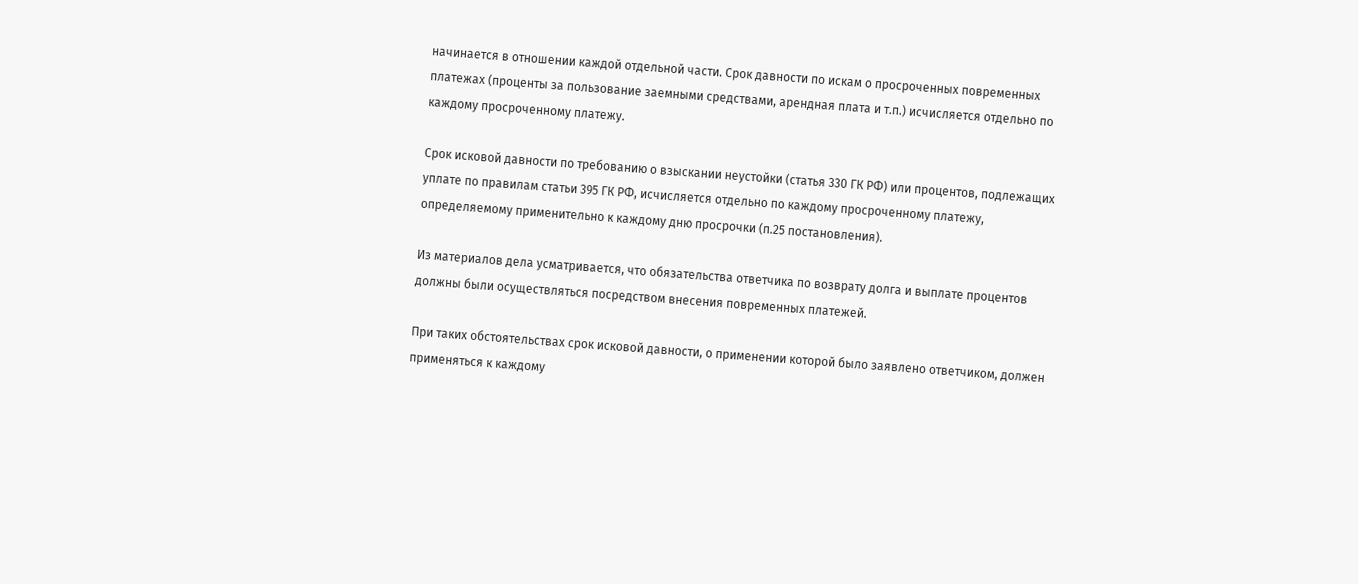начинается в отношении каждой отдельной части. Срок давности по искам о просроченных повременных платежах (проценты за пользование заемными средствами, арендная плата и т.п.) исчисляется отдельно по каждому просроченному платежу.

Срок исковой давности по требованию о взыскании неустойки (статья 330 ГК РФ) или процентов, подлежащих уплате по правилам статьи 395 ГК РФ, исчисляется отдельно по каждому просроченному платежу, определяемому применительно к каждому дню просрочки (п.25 постановления).

Из материалов дела усматривается, что обязательства ответчика по возврату долга и выплате процентов должны были осуществляться посредством внесения повременных платежей.

При таких обстоятельствах срок исковой давности, о применении которой было заявлено ответчиком, должен применяться к каждому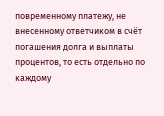повременному платежу, не внесенному ответчиком в счёт погашения долга и выплаты процентов, то есть отдельно по каждому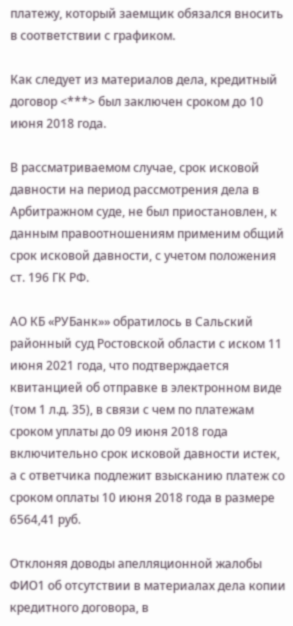платежу, который заемщик обязался вносить в соответствии с графиком.

Как следует из материалов дела, кредитный договор <***> был заключен сроком до 10 июня 2018 года.

В рассматриваемом случае, срок исковой давности на период рассмотрения дела в Арбитражном суде, не был приостановлен, к данным правоотношениям применим общий срок исковой давности, с учетом положения ст. 196 ГК РФ.

АО КБ «РУБанк»» обратилось в Сальский районный суд Ростовской области с иском 11 июня 2021 года, что подтверждается квитанцией об отправке в электронном виде (том 1 л.д. 35), в связи с чем по платежам сроком уплаты до 09 июня 2018 года включительно срок исковой давности истек, а с ответчика подлежит взысканию платеж со сроком оплаты 10 июня 2018 года в размере 6564,41 руб.

Отклоняя доводы апелляционной жалобы ФИО1 об отсутствии в материалах дела копии кредитного договора, в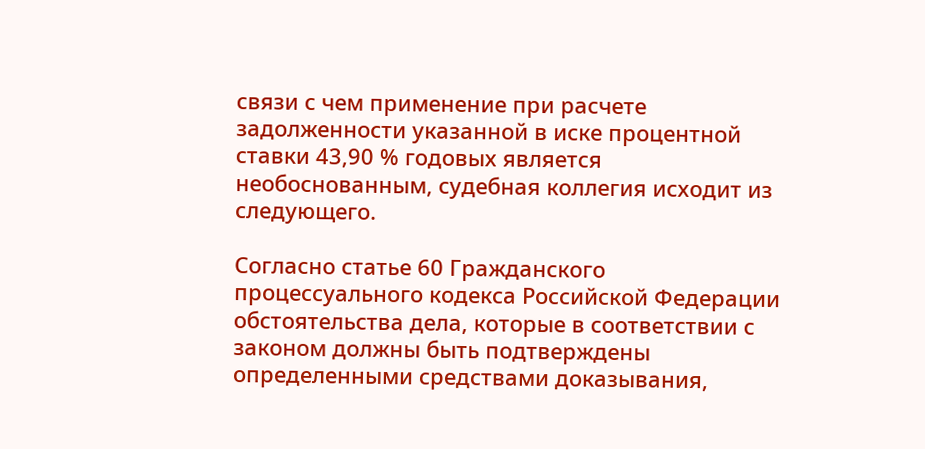связи с чем применение при расчете задолженности указанной в иске процентной ставки 43,90 % годовых является необоснованным, судебная коллегия исходит из следующего.

Согласно статье 60 Гражданского процессуального кодекса Российской Федерации обстоятельства дела, которые в соответствии с законом должны быть подтверждены определенными средствами доказывания,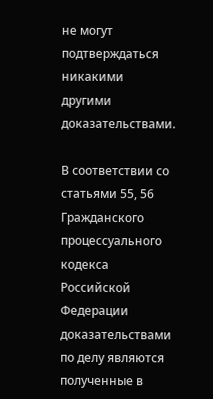не могут подтверждаться никакими другими доказательствами.

В соответствии со статьями 55, 56 Гражданского процессуального кодекса Российской Федерации доказательствами по делу являются полученные в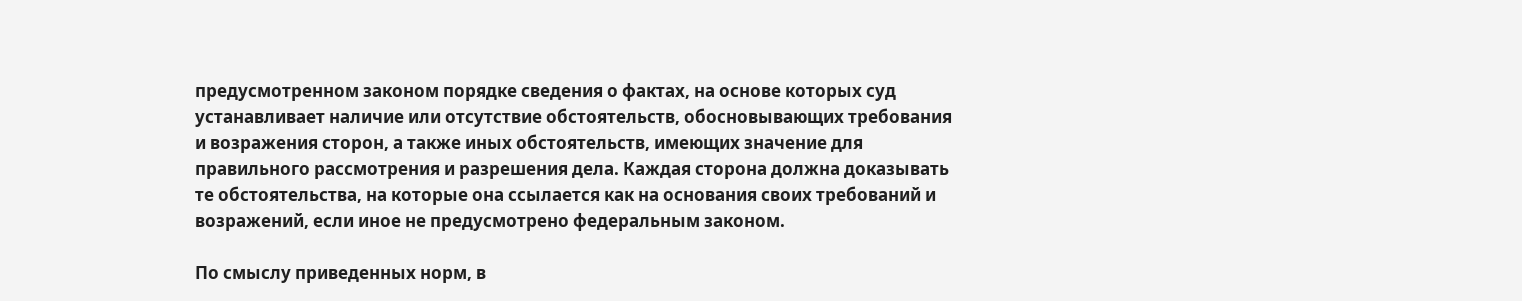предусмотренном законом порядке сведения о фактах, на основе которых суд устанавливает наличие или отсутствие обстоятельств, обосновывающих требования и возражения сторон, а также иных обстоятельств, имеющих значение для правильного рассмотрения и разрешения дела. Каждая сторона должна доказывать те обстоятельства, на которые она ссылается как на основания своих требований и возражений, если иное не предусмотрено федеральным законом.

По смыслу приведенных норм, в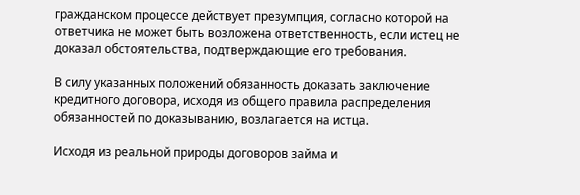гражданском процессе действует презумпция, согласно которой на ответчика не может быть возложена ответственность, если истец не доказал обстоятельства, подтверждающие его требования.

В силу указанных положений обязанность доказать заключение кредитного договора, исходя из общего правила распределения обязанностей по доказыванию, возлагается на истца.

Исходя из реальной природы договоров займа и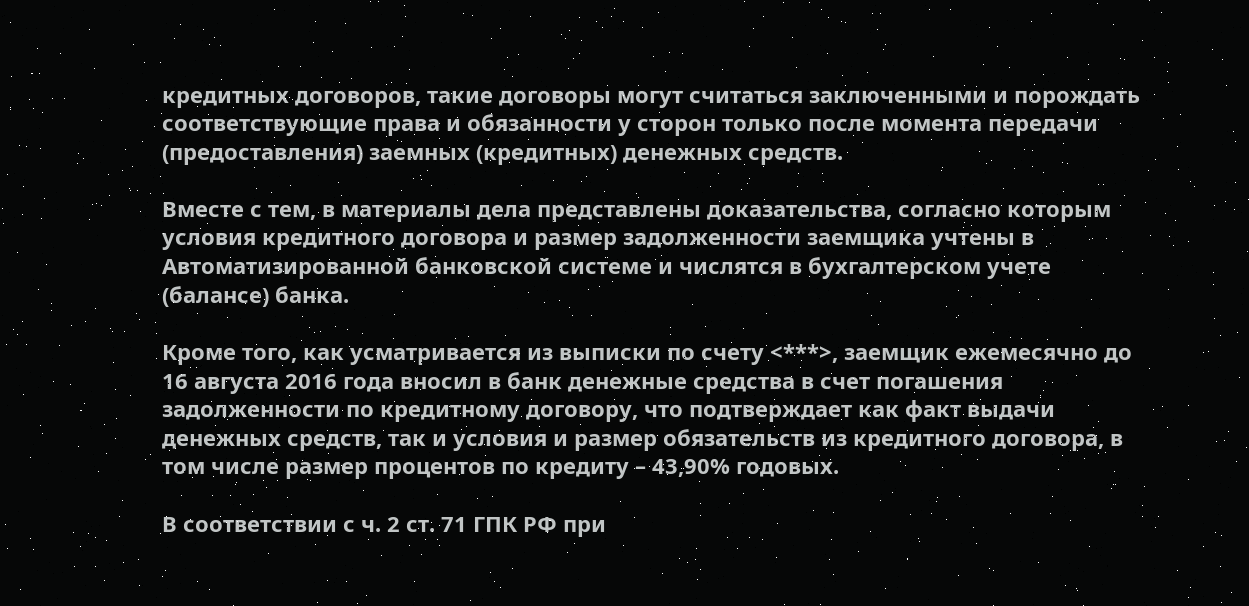кредитных договоров, такие договоры могут считаться заключенными и порождать соответствующие права и обязанности у сторон только после момента передачи (предоставления) заемных (кредитных) денежных средств.

Вместе с тем, в материалы дела представлены доказательства, согласно которым условия кредитного договора и размер задолженности заемщика учтены в Автоматизированной банковской системе и числятся в бухгалтерском учете (балансе) банка.

Кроме того, как усматривается из выписки по счету <***>, заемщик ежемесячно до 16 августа 2016 года вносил в банк денежные средства в счет погашения задолженности по кредитному договору, что подтверждает как факт выдачи денежных средств, так и условия и размер обязательств из кредитного договора, в том числе размер процентов по кредиту – 43,90% годовых.

В соответствии с ч. 2 ст. 71 ГПК РФ при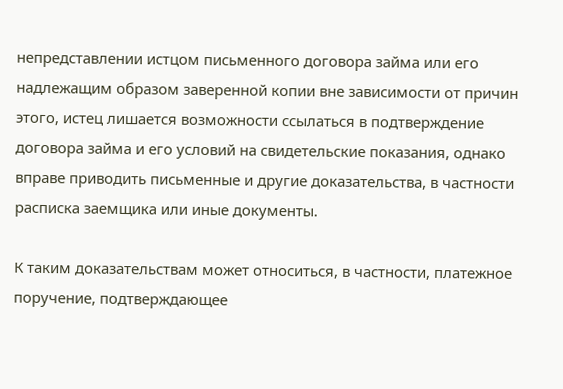непредставлении истцом письменного договора займа или его надлежащим образом заверенной копии вне зависимости от причин этого, истец лишается возможности ссылаться в подтверждение договора займа и его условий на свидетельские показания, однако вправе приводить письменные и другие доказательства, в частности расписка заемщика или иные документы.

К таким доказательствам может относиться, в частности, платежное поручение, подтверждающее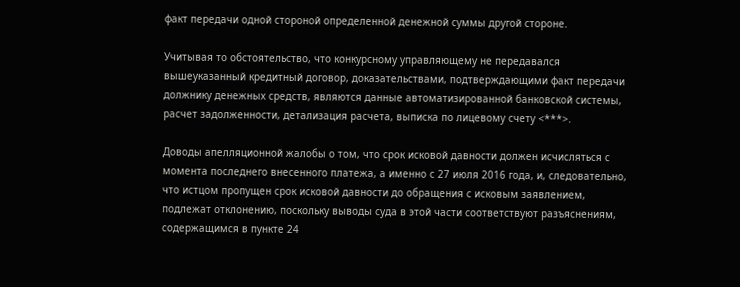факт передачи одной стороной определенной денежной суммы другой стороне.

Учитывая то обстоятельство, что конкурсному управляющему не передавался вышеуказанный кредитный договор, доказательствами, подтверждающими факт передачи должнику денежных средств, являются данные автоматизированной банковской системы, расчет задолженности, детализация расчета, выписка по лицевому счету <***>.

Доводы апелляционной жалобы о том, что срок исковой давности должен исчисляться с момента последнего внесенного платежа, а именно с 27 июля 2016 года, и, следовательно, что истцом пропущен срок исковой давности до обращения с исковым заявлением, подлежат отклонению, поскольку выводы суда в этой части соответствуют разъяснениям, содержащимся в пункте 24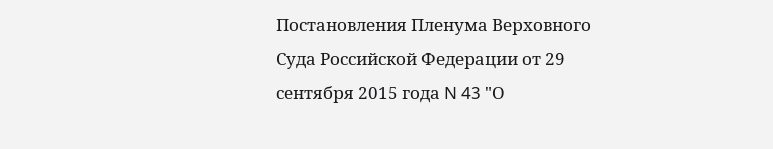Постановления Пленума Верховного Суда Российской Федерации от 29 сентября 2015 года N 43 "О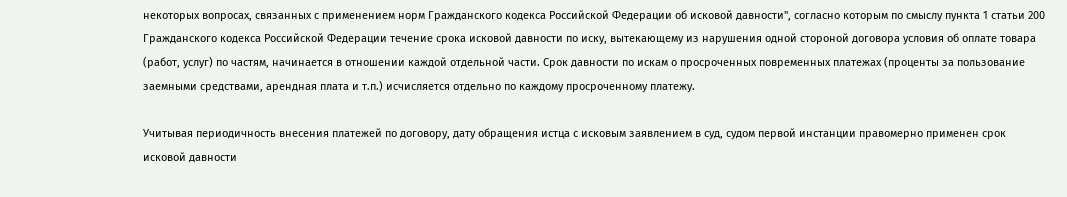некоторых вопросах, связанных с применением норм Гражданского кодекса Российской Федерации об исковой давности", согласно которым по смыслу пункта 1 статьи 200 Гражданского кодекса Российской Федерации течение срока исковой давности по иску, вытекающему из нарушения одной стороной договора условия об оплате товара (работ, услуг) по частям, начинается в отношении каждой отдельной части. Срок давности по искам о просроченных повременных платежах (проценты за пользование заемными средствами, арендная плата и т.п.) исчисляется отдельно по каждому просроченному платежу.

Учитывая периодичность внесения платежей по договору, дату обращения истца с исковым заявлением в суд, судом первой инстанции правомерно применен срок исковой давности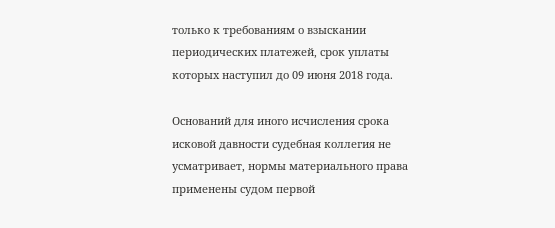только к требованиям о взыскании периодических платежей, срок уплаты которых наступил до 09 июня 2018 года.

Оснований для иного исчисления срока исковой давности судебная коллегия не усматривает, нормы материального права применены судом первой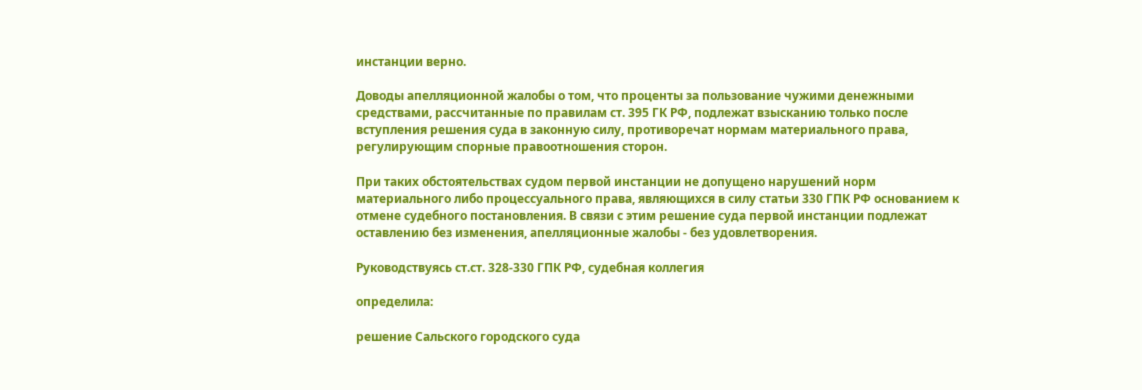инстанции верно.

Доводы апелляционной жалобы о том, что проценты за пользование чужими денежными средствами, рассчитанные по правилам ст. 395 ГК РФ, подлежат взысканию только после вступления решения суда в законную силу, противоречат нормам материального права, регулирующим спорные правоотношения сторон.

При таких обстоятельствах судом первой инстанции не допущено нарушений норм материального либо процессуального права, являющихся в силу статьи 330 ГПК РФ основанием к отмене судебного постановления. В связи с этим решение суда первой инстанции подлежат оставлению без изменения, апелляционные жалобы - без удовлетворения.

Руководствуясь ст.ст. 328-330 ГПК РФ, судебная коллегия

определила:

решение Сальского городского суда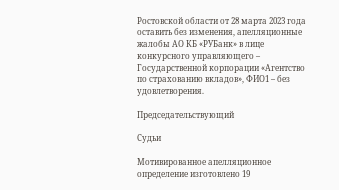Ростовской области от 28 марта 2023 года оставить без изменения, апелляционные жалобы АО КБ «РУБанк» в лице конкурсного управляющего – Государственной корпорации «Агентство по страхованию вкладов», ФИО1 – без удовлетворения.

Председательствующий

Судьи

Мотивированное апелляционное определение изготовлено 19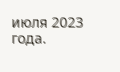июля 2023 года.